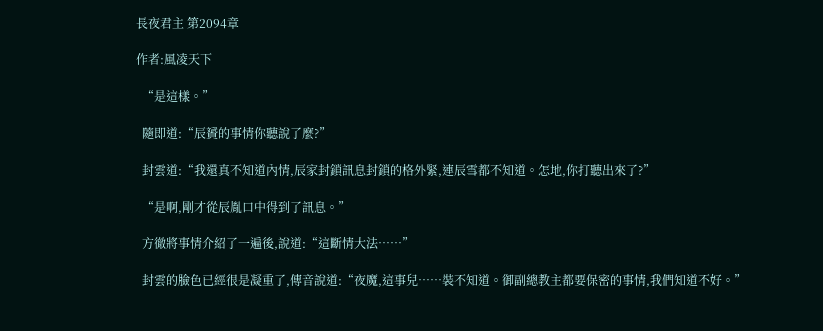長夜君主 第2094章

作者:風凌天下

  “是這樣。”

  隨即道:“辰贇的事情你聽說了麼?”

  封雲道:“我還真不知道內情,辰家封鎖訊息封鎖的格外緊,連辰雪都不知道。怎地,你打聽出來了?”

  “是啊,剛才從辰胤口中得到了訊息。”

  方徹將事情介紹了一遍後,說道:“這斷情大法……”

  封雲的臉色已經很是凝重了,傳音說道:“夜魔,這事兒……裝不知道。御副總教主都要保密的事情,我們知道不好。”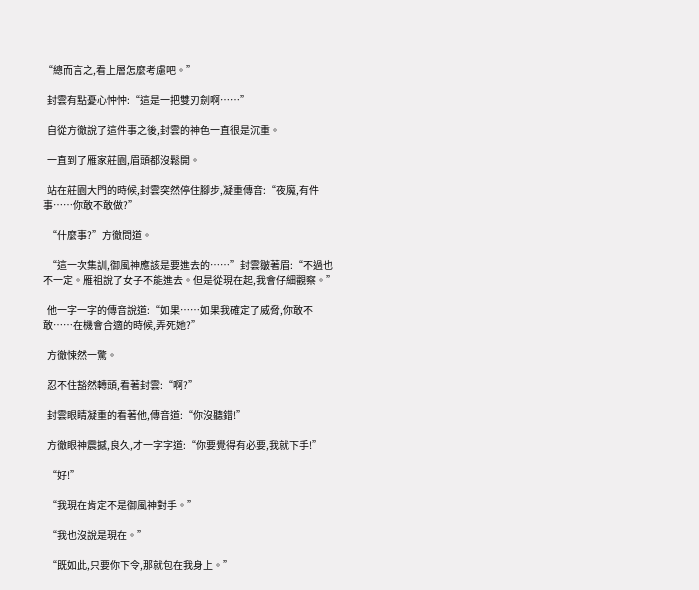“總而言之,看上層怎麼考慮吧。”

  封雲有點憂心忡忡:“這是一把雙刃劍啊……”

  自從方徹說了這件事之後,封雲的神色一直很是沉重。

  一直到了雁家莊園,眉頭都沒鬆開。

  站在莊園大門的時候,封雲突然停住腳步,凝重傳音:“夜魔,有件事……你敢不敢做?”

  “什麼事?”方徹問道。

  “這一次集訓,御風神應該是要進去的……”封雲皺著眉:“不過也不一定。雁祖說了女子不能進去。但是從現在起,我會仔細觀察。”

  他一字一字的傳音說道:“如果……如果我確定了威脅,你敢不敢……在機會合適的時候,弄死她?”

  方徹悚然一驚。

  忍不住豁然轉頭,看著封雲:“啊?”

  封雲眼睛凝重的看著他,傳音道:“你沒聽錯!”

  方徹眼神震撼,良久,才一字字道:“你要覺得有必要,我就下手!”

  “好!”

  “我現在肯定不是御風神對手。”

  “我也沒說是現在。”

  “既如此,只要你下令,那就包在我身上。”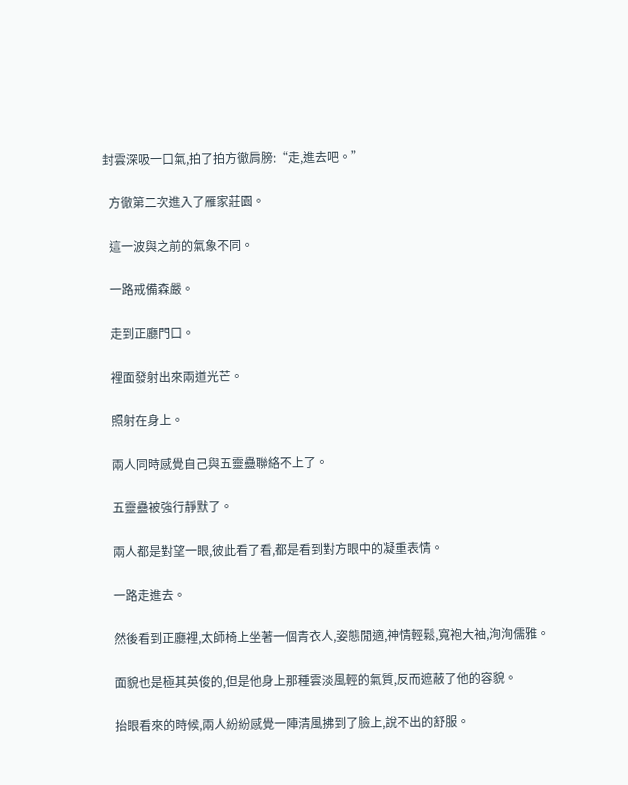封雲深吸一口氣,拍了拍方徹肩膀:“走,進去吧。”

  方徹第二次進入了雁家莊園。

  這一波與之前的氣象不同。

  一路戒備森嚴。

  走到正廳門口。

  裡面發射出來兩道光芒。

  照射在身上。

  兩人同時感覺自己與五靈蠱聯絡不上了。

  五靈蠱被強行靜默了。

  兩人都是對望一眼,彼此看了看,都是看到對方眼中的凝重表情。

  一路走進去。

  然後看到正廳裡,太師椅上坐著一個青衣人,姿態閒適,神情輕鬆,寬袍大袖,洵洵儒雅。

  面貌也是極其英俊的,但是他身上那種雲淡風輕的氣質,反而遮蔽了他的容貌。

  抬眼看來的時候,兩人紛紛感覺一陣清風拂到了臉上,說不出的舒服。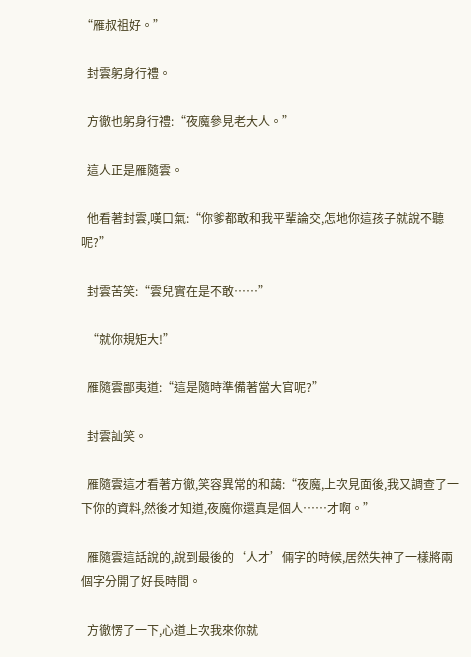“雁叔祖好。”

  封雲躬身行禮。

  方徹也躬身行禮:“夜魔參見老大人。”

  這人正是雁隨雲。

  他看著封雲,嘆口氣:“你爹都敢和我平輩論交,怎地你這孩子就說不聽呢?”

  封雲苦笑:“雲兒實在是不敢……”

  “就你規矩大!”

  雁隨雲鄙夷道:“這是隨時準備著當大官呢?”

  封雲訕笑。

  雁隨雲這才看著方徹,笑容異常的和藹:“夜魔,上次見面後,我又調查了一下你的資料,然後才知道,夜魔你還真是個人……才啊。”

  雁隨雲這話說的,說到最後的‘人才’倆字的時候,居然失神了一樣將兩個字分開了好長時間。

  方徹愣了一下,心道上次我來你就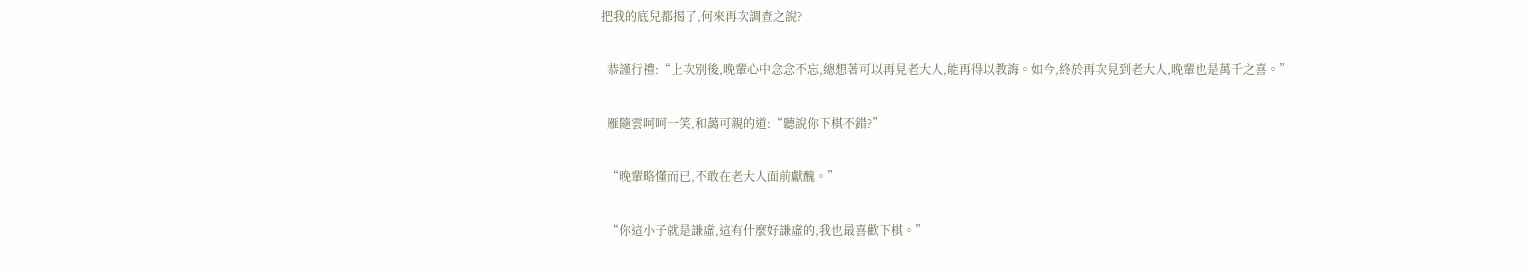把我的底兒都揭了,何來再次調查之說?

  恭謹行禮:“上次別後,晚輩心中念念不忘,總想著可以再見老大人,能再得以教誨。如今,終於再次見到老大人,晚輩也是萬千之喜。”

  雁隨雲呵呵一笑,和藹可親的道:“聽說你下棋不錯?”

  “晚輩略懂而已,不敢在老大人面前獻醜。”

  “你這小子就是謙虛,這有什麼好謙虛的,我也最喜歡下棋。”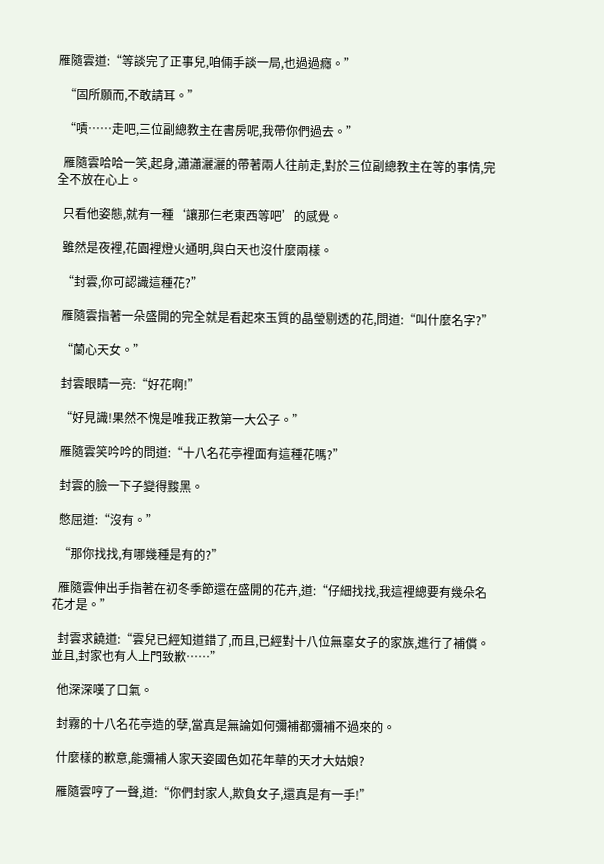雁隨雲道:“等談完了正事兒,咱倆手談一局,也過過癮。”

  “固所願而,不敢請耳。”

  “嘖……走吧,三位副總教主在書房呢,我帶你們過去。”

  雁隨雲哈哈一笑,起身,瀟瀟灑灑的帶著兩人往前走,對於三位副總教主在等的事情,完全不放在心上。

  只看他姿態,就有一種‘讓那仨老東西等吧’的感覺。

  雖然是夜裡,花園裡燈火通明,與白天也沒什麼兩樣。

  “封雲,你可認識這種花?”

  雁隨雲指著一朵盛開的完全就是看起來玉質的晶瑩剔透的花,問道:“叫什麼名字?”

  “蘭心天女。”

  封雲眼睛一亮:“好花啊!”

  “好見識!果然不愧是唯我正教第一大公子。”

  雁隨雲笑吟吟的問道:“十八名花亭裡面有這種花嗎?”

  封雲的臉一下子變得黢黑。

  憋屈道:“沒有。”

  “那你找找,有哪幾種是有的?”

  雁隨雲伸出手指著在初冬季節還在盛開的花卉,道:“仔細找找,我這裡總要有幾朵名花才是。”

  封雲求饒道:“雲兒已經知道錯了,而且,已經對十八位無辜女子的家族,進行了補償。並且,封家也有人上門致歉……”

  他深深嘆了口氣。

  封霧的十八名花亭造的孽,當真是無論如何彌補都彌補不過來的。

  什麼樣的歉意,能彌補人家天姿國色如花年華的天才大姑娘?

  雁隨雲哼了一聲,道:“你們封家人,欺負女子,還真是有一手!”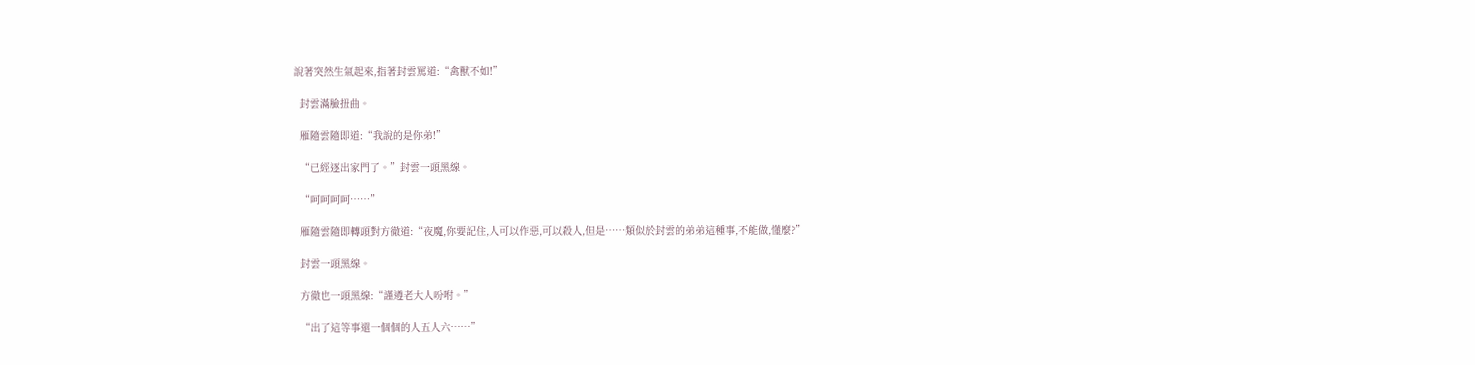說著突然生氣起來,指著封雲罵道:“禽獸不如!”

  封雲滿臉扭曲。

  雁隨雲隨即道:“我說的是你弟!”

  “已經逐出家門了。”封雲一頭黑線。

  “呵呵呵呵……”

  雁隨雲隨即轉頭對方徹道:“夜魔,你要記住,人可以作惡,可以殺人,但是……類似於封雲的弟弟這種事,不能做,懂麼?”

  封雲一頭黑線。

  方徹也一頭黑線:“謹遵老大人吩咐。”

  “出了這等事還一個個的人五人六……”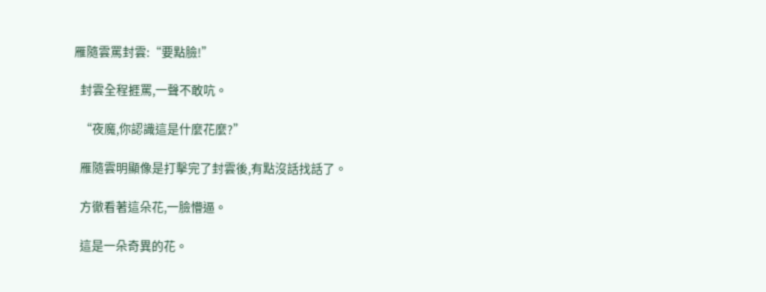雁隨雲罵封雲:“要點臉!”

  封雲全程捱罵,一聲不敢吭。

  “夜魔,你認識這是什麼花麼?”

  雁隨雲明顯像是打擊完了封雲後,有點沒話找話了。

  方徹看著這朵花,一臉懵逼。

  這是一朵奇異的花。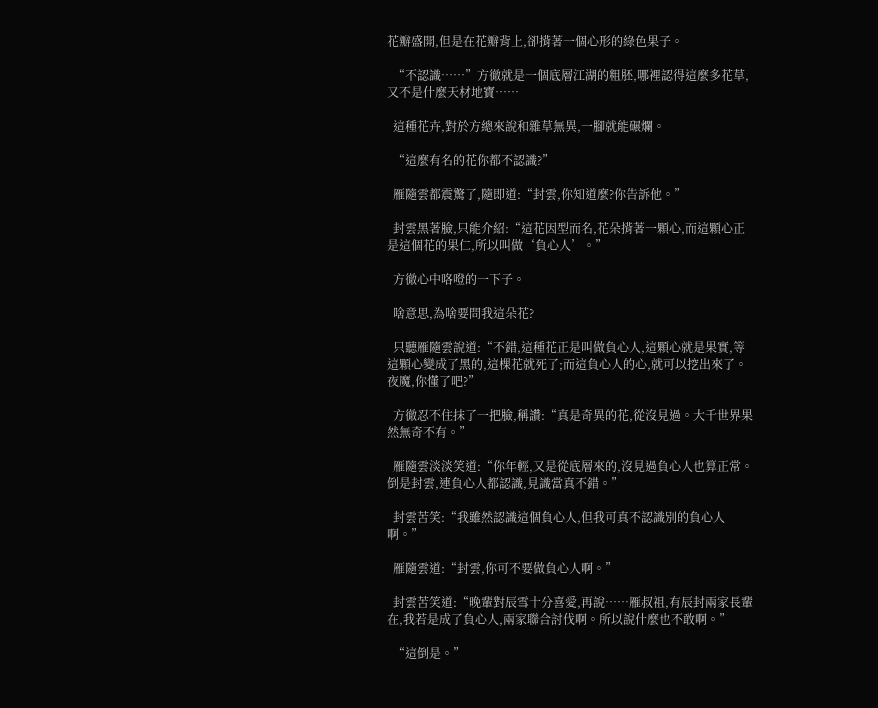花瓣盛開,但是在花瓣背上,卻揹著一個心形的綠色果子。

  “不認識……”方徹就是一個底層江湖的粗胚,哪裡認得這麼多花草,又不是什麼天材地寶……

  這種花卉,對於方總來說和雜草無異,一腳就能碾爛。

  “這麼有名的花你都不認識?”

  雁隨雲都震驚了,隨即道:“封雲,你知道麼?你告訴他。”

  封雲黑著臉,只能介紹:“這花因型而名,花朵揹著一顆心,而這顆心正是這個花的果仁,所以叫做‘負心人’。”

  方徹心中咯噔的一下子。

  啥意思,為啥要問我這朵花?

  只聽雁隨雲說道:“不錯,這種花正是叫做負心人,這顆心就是果實,等這顆心變成了黑的,這棵花就死了;而這負心人的心,就可以挖出來了。夜魔,你懂了吧?”

  方徹忍不住抹了一把臉,稱讚:“真是奇異的花,從沒見過。大千世界果然無奇不有。”

  雁隨雲淡淡笑道:“你年輕,又是從底層來的,沒見過負心人也算正常。倒是封雲,連負心人都認識,見識當真不錯。”

  封雲苦笑:“我雖然認識這個負心人,但我可真不認識別的負心人啊。”

  雁隨雲道:“封雲,你可不要做負心人啊。”

  封雲苦笑道:“晚輩對辰雪十分喜愛,再說……雁叔祖,有辰封兩家長輩在,我若是成了負心人,兩家聯合討伐啊。所以說什麼也不敢啊。”

  “這倒是。”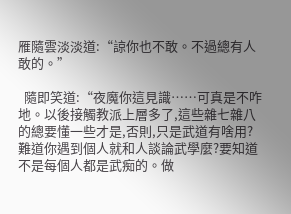雁隨雲淡淡道:“諒你也不敢。不過總有人敢的。”

  隨即笑道:“夜魔你這見識……可真是不咋地。以後接觸教派上層多了,這些雜七雜八的總要懂一些才是,否則,只是武道有啥用?難道你遇到個人就和人談論武學麼?要知道不是每個人都是武痴的。做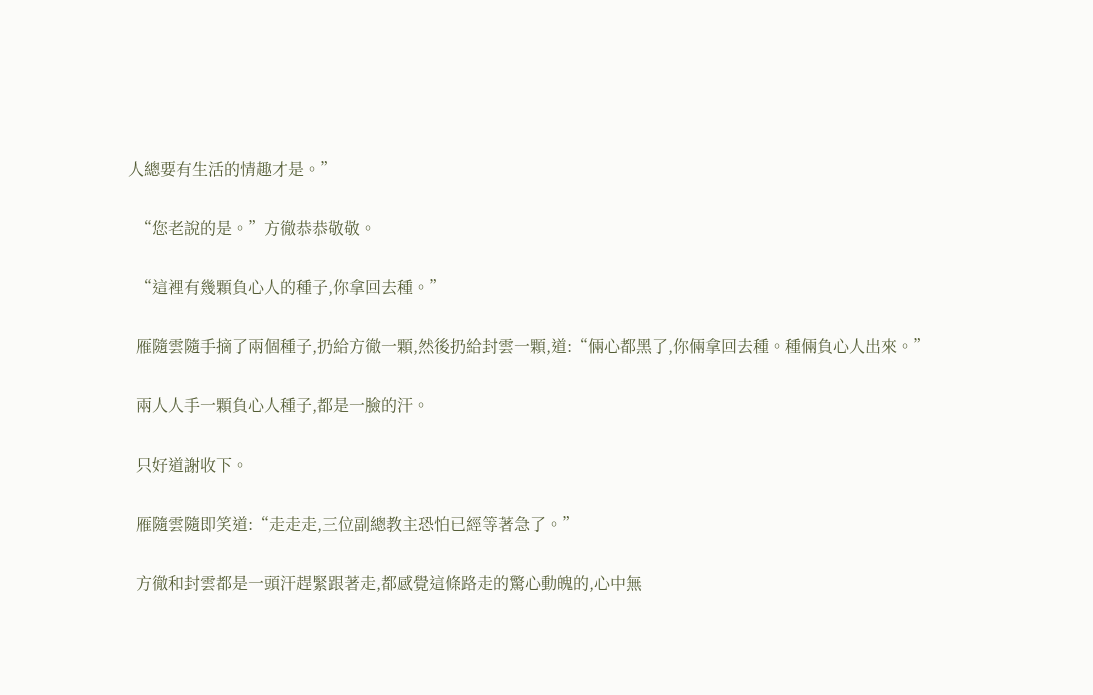人總要有生活的情趣才是。”

  “您老說的是。”方徹恭恭敬敬。

  “這裡有幾顆負心人的種子,你拿回去種。”

  雁隨雲隨手摘了兩個種子,扔給方徹一顆,然後扔給封雲一顆,道:“倆心都黑了,你倆拿回去種。種倆負心人出來。”

  兩人人手一顆負心人種子,都是一臉的汗。

  只好道謝收下。

  雁隨雲隨即笑道:“走走走,三位副總教主恐怕已經等著急了。”

  方徹和封雲都是一頭汗趕緊跟著走,都感覺這條路走的驚心動魄的,心中無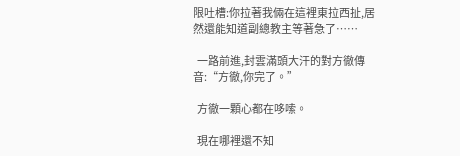限吐槽:你拉著我倆在這裡東拉西扯,居然還能知道副總教主等著急了……

  一路前進,封雲滿頭大汗的對方徹傳音:“方徹,你完了。”

  方徹一顆心都在哆嗦。

  現在哪裡還不知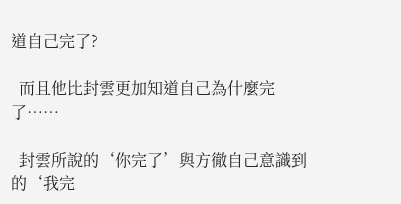道自己完了?

  而且他比封雲更加知道自己為什麼完了……

  封雲所說的‘你完了’與方徹自己意識到的‘我完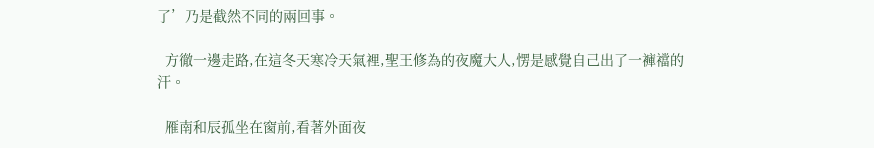了’乃是截然不同的兩回事。

  方徹一邊走路,在這冬天寒冷天氣裡,聖王修為的夜魔大人,愣是感覺自己出了一褲襠的汗。

  雁南和辰孤坐在窗前,看著外面夜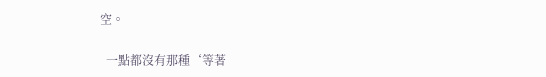空。

  一點都沒有那種‘等著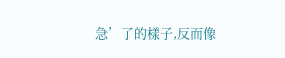急’了的樣子,反而像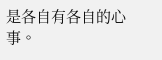是各自有各自的心事。